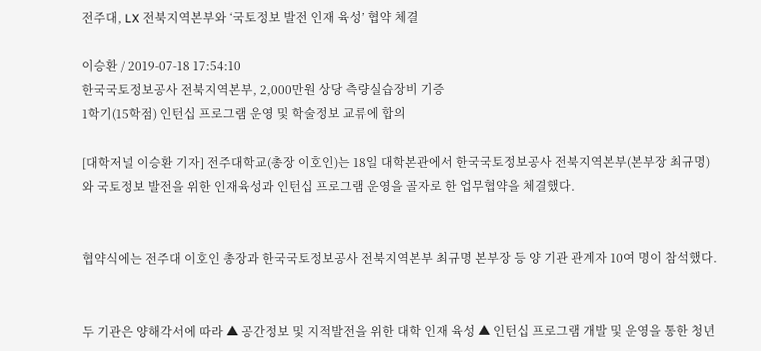전주대, LX 전북지역본부와 ‘국토정보 발전 인재 육성’ 협약 체결

이승환 / 2019-07-18 17:54:10
한국국토정보공사 전북지역본부, 2,000만원 상당 측량실습장비 기증
1학기(15학점) 인턴십 프로그램 운영 및 학술정보 교류에 합의

[대학저널 이승환 기자] 전주대학교(총장 이호인)는 18일 대학본관에서 한국국토정보공사 전북지역본부(본부장 최규명)와 국토정보 발전을 위한 인재육성과 인턴십 프로그램 운영을 골자로 한 업무협약을 체결했다.


협약식에는 전주대 이호인 총장과 한국국토정보공사 전북지역본부 최규명 본부장 등 양 기관 관계자 10여 명이 참석했다.


두 기관은 양해각서에 따라 ▲ 공간정보 및 지적발전을 위한 대학 인재 육성 ▲ 인턴십 프로그램 개발 및 운영을 통한 청년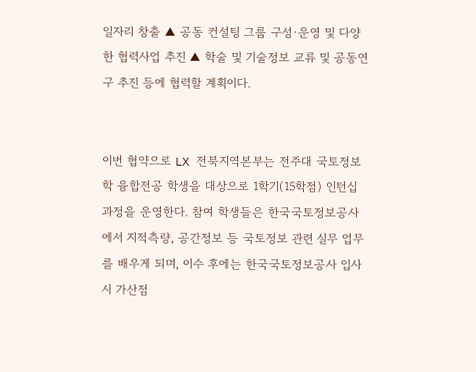일자리 창출 ▲ 공동 컨설팅 그룹 구성·운영 및 다양한 협력사업 추진 ▲ 학술 및 기술정보 교류 및 공동연구 추진 등에 협력할 계획이다.


이번 협약으로 LX 전북지역본부는 전주대 국토정보학 융합전공 학생을 대상으로 1학기(15학점) 인턴십 과정을 운영한다. 참여 학생들은 한국국토정보공사에서 지적측량, 공간정보 등 국토정보 관련 실무 업무를 배우게 되며, 이수 후에는 한국국토정보공사 입사 시 가산점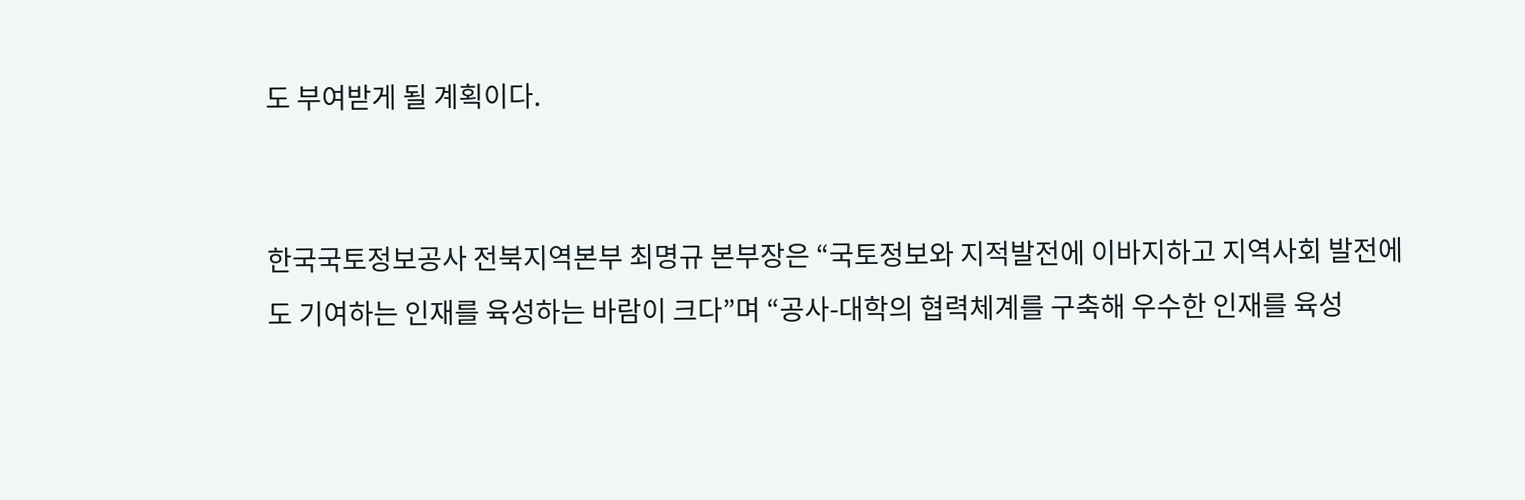도 부여받게 될 계획이다.


한국국토정보공사 전북지역본부 최명규 본부장은 “국토정보와 지적발전에 이바지하고 지역사회 발전에도 기여하는 인재를 육성하는 바람이 크다”며 “공사-대학의 협력체계를 구축해 우수한 인재를 육성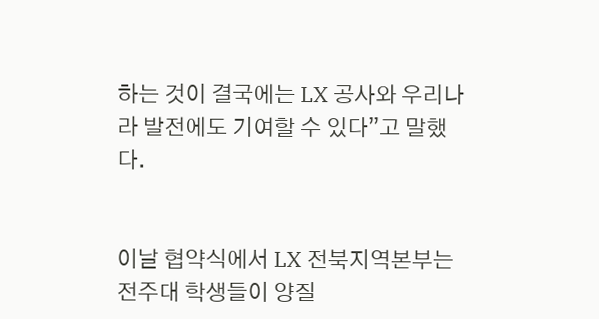하는 것이 결국에는 LX 공사와 우리나라 발전에도 기여할 수 있다”고 말했다.


이날 협약식에서 LX 전북지역본부는 전주대 학생들이 양질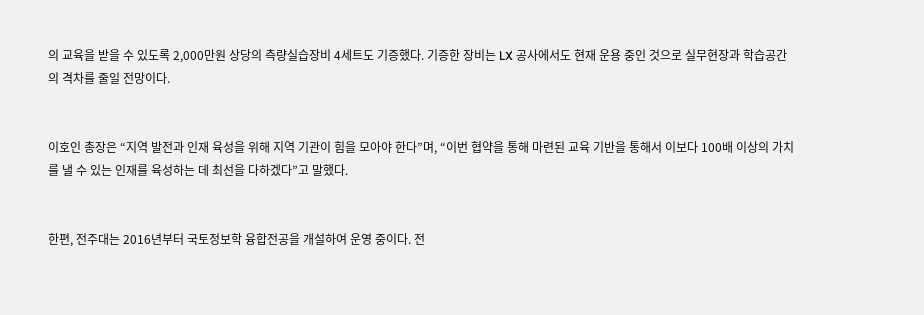의 교육을 받을 수 있도록 2,000만원 상당의 측량실습장비 4세트도 기증했다. 기증한 장비는 LX 공사에서도 현재 운용 중인 것으로 실무현장과 학습공간의 격차를 줄일 전망이다.


이호인 총장은 “지역 발전과 인재 육성을 위해 지역 기관이 힘을 모아야 한다”며, “이번 협약을 통해 마련된 교육 기반을 통해서 이보다 100배 이상의 가치를 낼 수 있는 인재를 육성하는 데 최선을 다하겠다”고 말했다.


한편, 전주대는 2016년부터 국토정보학 융합전공을 개설하여 운영 중이다. 전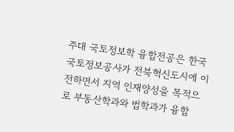주대 국토정보학 융합전공은 한국국토정보공사가 전북혁신도시에 이전하면서 지역 인재양성을 목적으로 부동산학과와 법학과가 융합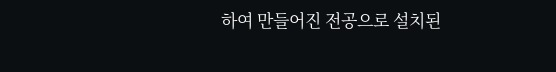하여 만들어진 전공으로 설치된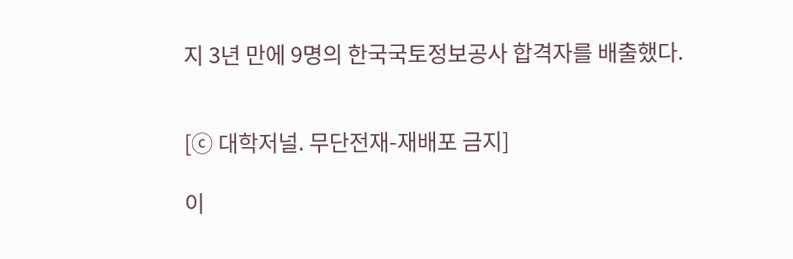지 3년 만에 9명의 한국국토정보공사 합격자를 배출했다.


[ⓒ 대학저널. 무단전재-재배포 금지]

이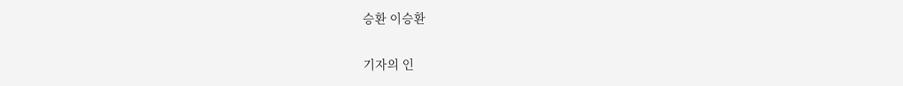승환 이승환

기자의 인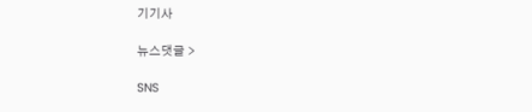기기사

뉴스댓글 >

SNS